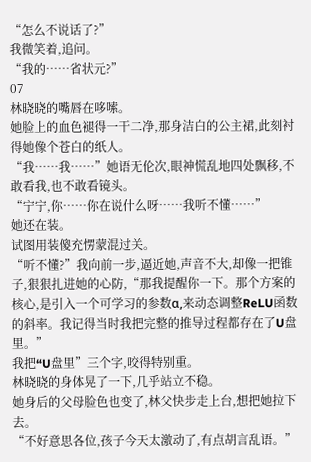“怎么不说话了?”
我微笑着,追问。
“我的……省状元?”
07
林晓晓的嘴唇在哆嗦。
她脸上的血色褪得一干二净,那身洁白的公主裙,此刻衬得她像个苍白的纸人。
“我……我……”她语无伦次,眼神慌乱地四处飘移,不敢看我,也不敢看镜头。
“宁宁,你……你在说什么呀……我听不懂……”
她还在装。
试图用装傻充愣蒙混过关。
“听不懂?”我向前一步,逼近她,声音不大,却像一把锥子,狠狠扎进她的心防,“那我提醒你一下。那个方案的核心,是引入一个可学习的参数α,来动态调整ReLU函数的斜率。我记得当时我把完整的推导过程都存在了U盘里。”
我把“U盘里”三个字,咬得特别重。
林晓晓的身体晃了一下,几乎站立不稳。
她身后的父母脸色也变了,林父快步走上台,想把她拉下去。
“不好意思各位,孩子今天太激动了,有点胡言乱语。”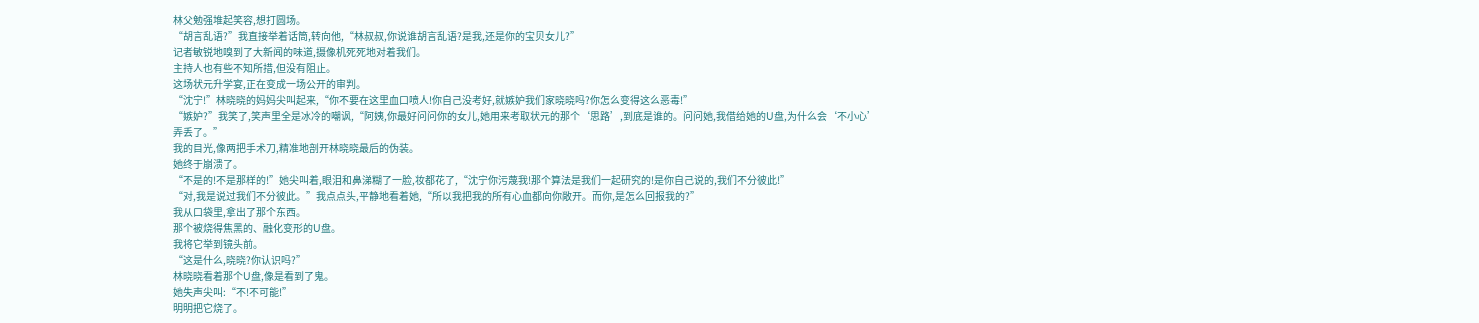林父勉强堆起笑容,想打圆场。
“胡言乱语?”我直接举着话筒,转向他,“林叔叔,你说谁胡言乱语?是我,还是你的宝贝女儿?”
记者敏锐地嗅到了大新闻的味道,摄像机死死地对着我们。
主持人也有些不知所措,但没有阻止。
这场状元升学宴,正在变成一场公开的审判。
“沈宁!”林晓晓的妈妈尖叫起来,“你不要在这里血口喷人!你自己没考好,就嫉妒我们家晓晓吗?你怎么变得这么恶毒!”
“嫉妒?”我笑了,笑声里全是冰冷的嘲讽,“阿姨,你最好问问你的女儿,她用来考取状元的那个‘思路’,到底是谁的。问问她,我借给她的U盘,为什么会‘不小心’弄丢了。”
我的目光,像两把手术刀,精准地剖开林晓晓最后的伪装。
她终于崩溃了。
“不是的!不是那样的!”她尖叫着,眼泪和鼻涕糊了一脸,妆都花了,“沈宁你污蔑我!那个算法是我们一起研究的!是你自己说的,我们不分彼此!”
“对,我是说过我们不分彼此。”我点点头,平静地看着她,“所以我把我的所有心血都向你敞开。而你,是怎么回报我的?”
我从口袋里,拿出了那个东西。
那个被烧得焦黑的、融化变形的U盘。
我将它举到镜头前。
“这是什么,晓晓?你认识吗?”
林晓晓看着那个U盘,像是看到了鬼。
她失声尖叫:“不!不可能!”
明明把它烧了。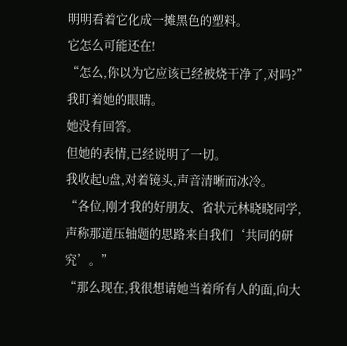明明看着它化成一摊黑色的塑料。
它怎么可能还在!
“怎么,你以为它应该已经被烧干净了,对吗?”我盯着她的眼睛。
她没有回答。
但她的表情,已经说明了一切。
我收起U盘,对着镜头,声音清晰而冰冷。
“各位,刚才我的好朋友、省状元林晓晓同学,声称那道压轴题的思路来自我们‘共同的研究’。”
“那么现在,我很想请她当着所有人的面,向大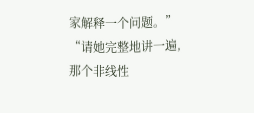家解释一个问题。”
“请她完整地讲一遍,那个非线性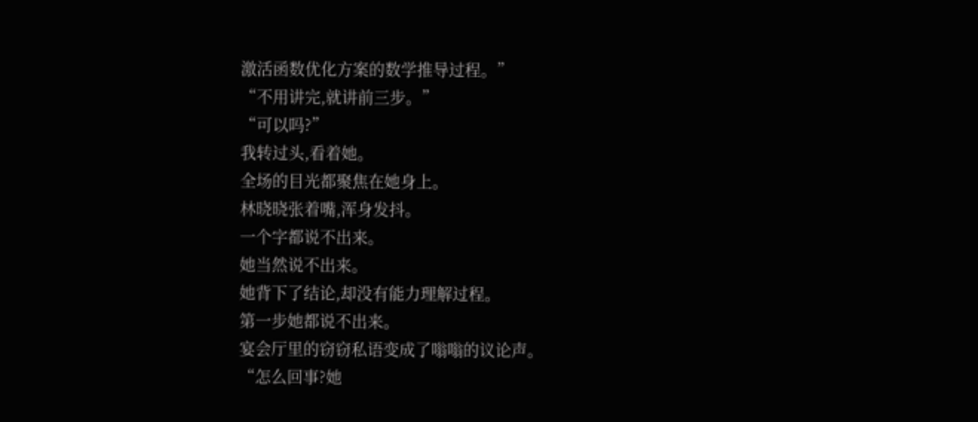激活函数优化方案的数学推导过程。”
“不用讲完,就讲前三步。”
“可以吗?”
我转过头,看着她。
全场的目光都聚焦在她身上。
林晓晓张着嘴,浑身发抖。
一个字都说不出来。
她当然说不出来。
她背下了结论,却没有能力理解过程。
第一步她都说不出来。
宴会厅里的窃窃私语变成了嗡嗡的议论声。
“怎么回事?她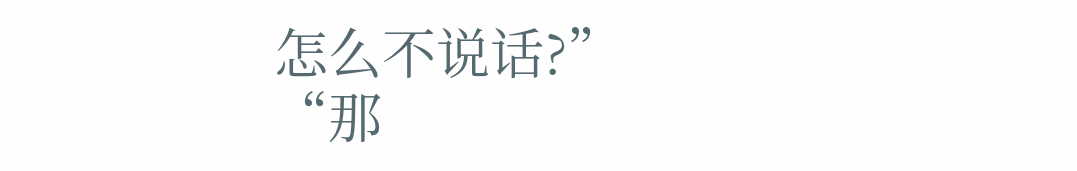怎么不说话?”
“那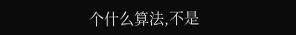个什么算法,不是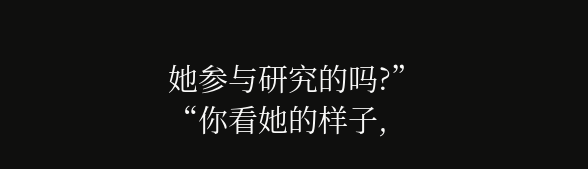她参与研究的吗?”
“你看她的样子,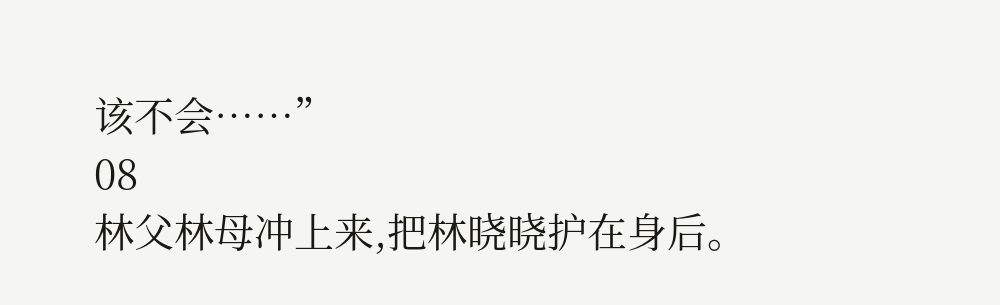该不会……”
08
林父林母冲上来,把林晓晓护在身后。